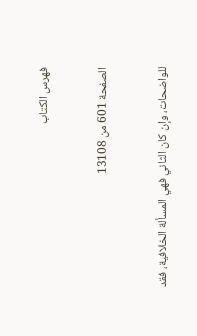فهرس الكتاب

الصفحة 601 من 13108

للواضحات، وإن كان الثاني فهي المسألة الخلافية، فقد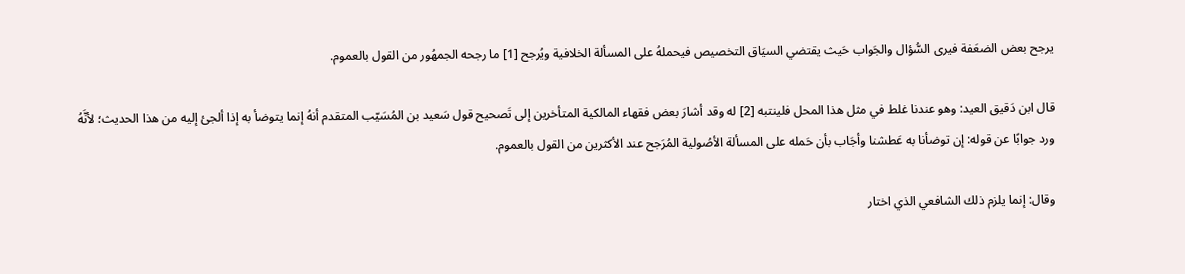يرجح بعض الضعَفة فيرى السُّؤال والجَواب حَيث يقتضي السيَاق التخصيص فيحملهُ على المسألة الخلافية ويُرجح [1] ما رجحه الجمهُور من القول بالعموم.

قال ابن دَقيق العيد: وهو عندنا غلط في مثل هذا المحل فلينتبه [2] له وقد أشارَ بعض فقهاء المالكية المتأخرين إلى تَصحيح قول سَعيد بن المُسَيّب المتقدم أنهُ إنما يتوضأ به إذا ألجئ إليه من هذا الحديث؛ لأنَّهُ ورد جوابًا عن قوله: إن توضأنا به عَطشنا وأجَاب بأن حَمله على المسألة الأصُولية المُرَجح عند الأكثرين من القول بالعموم.

وقال: إنما يلزم ذلك الشافعي الذي اختار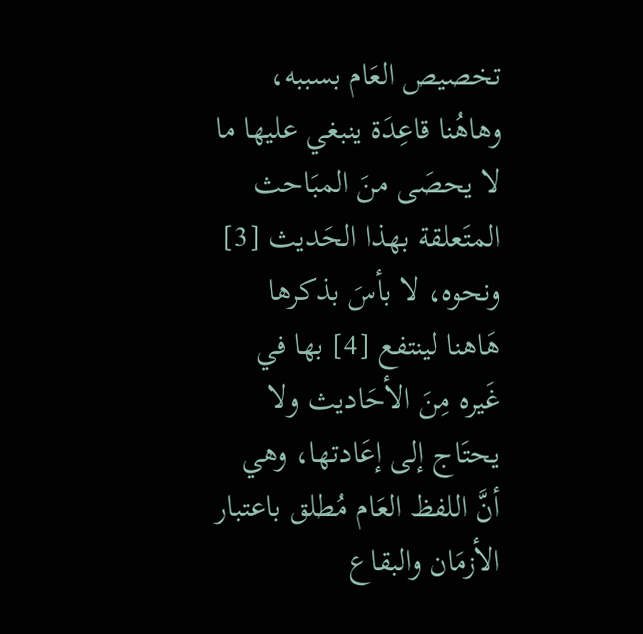تخصيص العَام بسببه، وهاهُنا قاعِدَة ينبغي عليها ما لا يحصَى منَ المبَاحث المتَعلقة بهذا الحَديث [3] ونحوه، لا بأسَ بذكرها هَاهنا لينتفع [4] بها في غَيره مِنَ الأحَاديث ولا يحتَاج إلى إعَادتها، وهي أنَّ اللفظ العَام مُطلق باعتبار الأزمَان والبقاع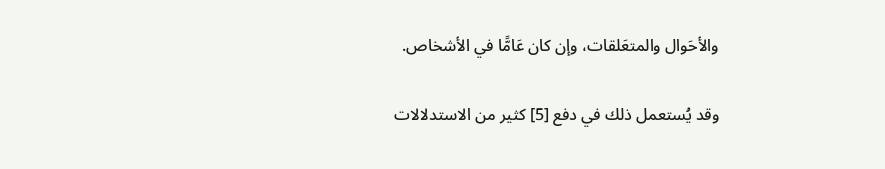والأحَوال والمتعَلقات، وإن كان عَامًّا في الأشخاص.

وقد يُستعمل ذلك في دفع [5] كثير من الاستدلالات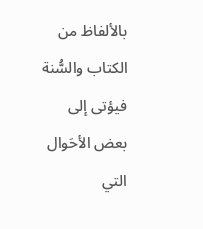بالألفاظ من الكتاب والسُّنة فيؤتى إلى بعض الأحَوال التي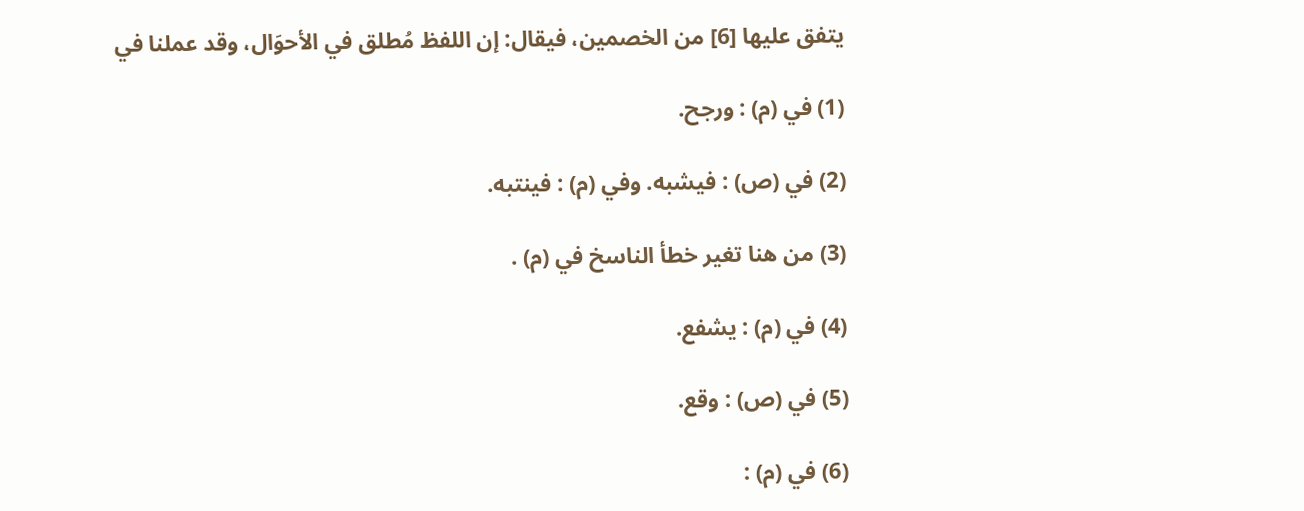يتفق عليها [6] من الخصمين، فيقال: إن اللفظ مُطلق في الأحوَال، وقد عملنا في

(1) في (م) : ورجح.

(2) في (ص) : فيشبه. وفي (م) : فينتبه.

(3) من هنا تغير خطأ الناسخ في (م) .

(4) في (م) : يشفع.

(5) في (ص) : وقع.

(6) في (م) :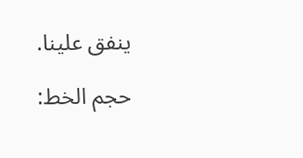ينفق علينا.

حجم الخط: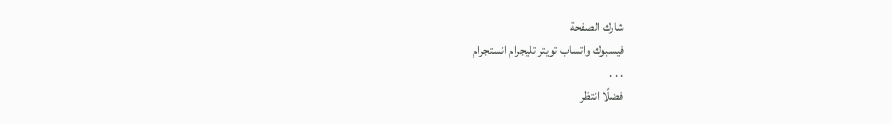شارك الصفحة
فيسبوك واتساب تويتر تليجرام انستجرام
. . .
فضلًا انتظر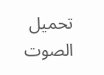تحميل الصوت